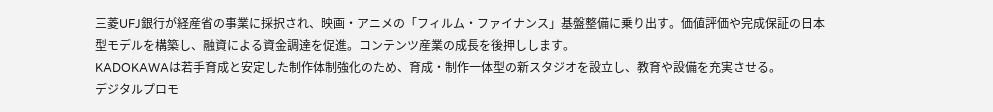三菱UFJ銀行が経産省の事業に採択され、映画・アニメの「フィルム・ファイナンス」基盤整備に乗り出す。価値評価や完成保証の日本型モデルを構築し、融資による資金調達を促進。コンテンツ産業の成長を後押しします。
KADOKAWAは若手育成と安定した制作体制強化のため、育成・制作一体型の新スタジオを設立し、教育や設備を充実させる。
デジタルプロモ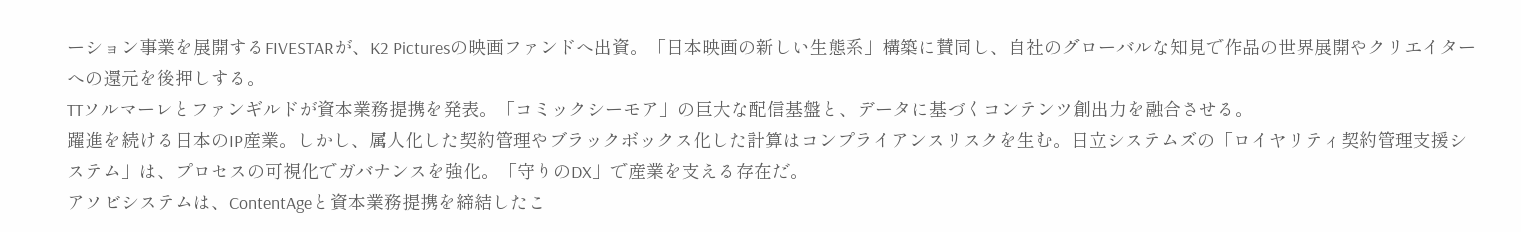ーション事業を展開するFIVESTARが、K2 Picturesの映画ファンドへ出資。「日本映画の新しい生態系」構築に賛同し、自社のグローバルな知見で作品の世界展開やクリエイターへの還元を後押しする。
TTソルマーレとファンギルドが資本業務提携を発表。「コミックシーモア」の巨大な配信基盤と、データに基づくコンテンツ創出力を融合させる。
躍進を続ける日本のIP産業。しかし、属人化した契約管理やブラックボックス化した計算はコンプライアンスリスクを生む。日立システムズの「ロイヤリティ契約管理支援システム」は、プロセスの可視化でガバナンスを強化。「守りのDX」で産業を支える存在だ。
アソビシステムは、ContentAgeと資本業務提携を締結したこ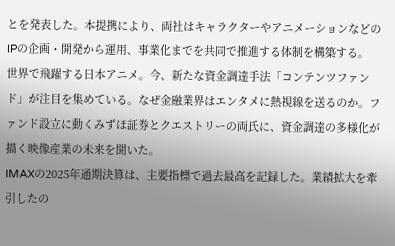とを発表した。本提携により、両社はキャラクターやアニメーションなどのIPの企画・開発から運用、事業化までを共同で推進する体制を構築する。
世界で飛躍する日本アニメ。今、新たな資金調達手法「コンテンツファンド」が注目を集めている。なぜ金融業界はエンタメに熱視線を送るのか。ファンド設立に動くみずほ証券とクエストリーの両氏に、資金調達の多様化が描く映像産業の未来を聞いた。
IMAXの2025年通期決算は、主要指標で過去最高を記録した。業績拡大を牽引したの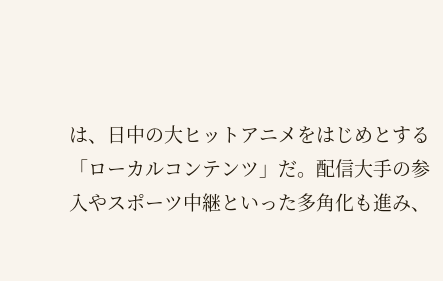は、日中の大ヒットアニメをはじめとする「ローカルコンテンツ」だ。配信大手の参入やスポーツ中継といった多角化も進み、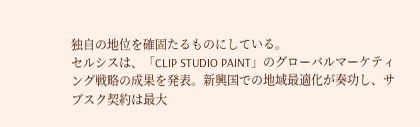独自の地位を確固たるものにしている。
セルシスは、「CLIP STUDIO PAINT」のグローバルマーケティング戦略の成果を発表。新興国での地域最適化が奏功し、サブスク契約は最大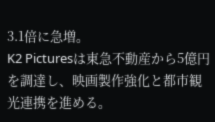3.1倍に急増。
K2 Picturesは東急不動産から5億円を調達し、映画製作強化と都市観光連携を進める。